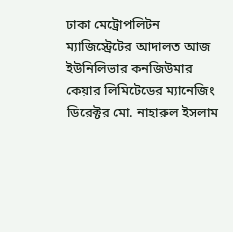ঢাকা মেট্রোপলিটন ম্যাজিস্ট্রেটের আদালত আজ ইউনিলিভার কনজিউমার কেয়ার লিমিটেডের ম্যানেজিং ডিরেক্টর মো. নাহারুল ইসলাম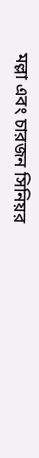মল্লা এবং চারজন সিনিয়র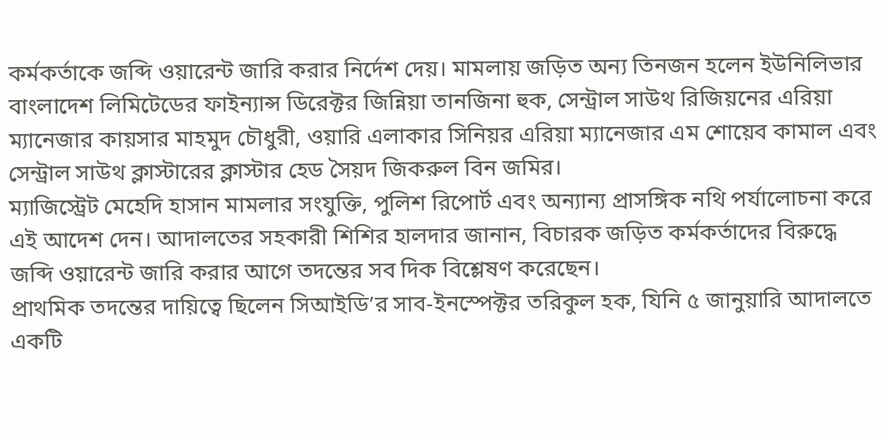কর্মকর্তাকে জব্দি ওয়ারেন্ট জারি করার নির্দেশ দেয়। মামলায় জড়িত অন্য তিনজন হলেন ইউনিলিভার বাংলাদেশ লিমিটেডের ফাইন্যান্স ডিরেক্টর জিন্নিয়া তানজিনা হুক, সেন্ট্রাল সাউথ রিজিয়নের এরিয়া ম্যানেজার কায়সার মাহমুদ চৌধুরী, ওয়ারি এলাকার সিনিয়র এরিয়া ম্যানেজার এম শোয়েব কামাল এবং সেন্ট্রাল সাউথ ক্লাস্টারের ক্লাস্টার হেড সৈয়দ জিকরুল বিন জমির।
ম্যাজিস্ট্রেট মেহেদি হাসান মামলার সংযুক্তি, পুলিশ রিপোর্ট এবং অন্যান্য প্রাসঙ্গিক নথি পর্যালোচনা করে এই আদেশ দেন। আদালতের সহকারী শিশির হালদার জানান, বিচারক জড়িত কর্মকর্তাদের বিরুদ্ধে জব্দি ওয়ারেন্ট জারি করার আগে তদন্তের সব দিক বিশ্লেষণ করেছেন।
প্রাথমিক তদন্তের দায়িত্বে ছিলেন সিআইডি’র সাব-ইনস্পেক্টর তরিকুল হক, যিনি ৫ জানুয়ারি আদালতে একটি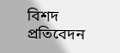বিশদ প্রতিবেদন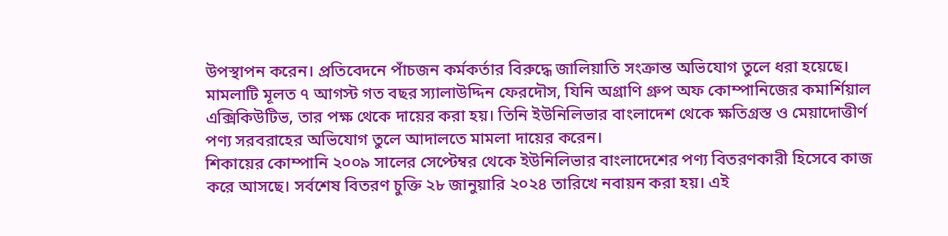উপস্থাপন করেন। প্রতিবেদনে পাঁচজন কর্মকর্তার বিরুদ্ধে জালিয়াতি সংক্রান্ত অভিযোগ তুলে ধরা হয়েছে।
মামলাটি মূলত ৭ আগস্ট গত বছর স্যালাউদ্দিন ফেরদৌস, যিনি অগ্রাণি গ্রুপ অফ কোম্পানিজের কমার্শিয়াল এক্সিকিউটিভ, তার পক্ষ থেকে দায়ের করা হয়। তিনি ইউনিলিভার বাংলাদেশ থেকে ক্ষতিগ্রস্ত ও মেয়াদোত্তীর্ণ পণ্য সরবরাহের অভিযোগ তুলে আদালতে মামলা দায়ের করেন।
শিকায়ের কোম্পানি ২০০৯ সালের সেপ্টেম্বর থেকে ইউনিলিভার বাংলাদেশের পণ্য বিতরণকারী হিসেবে কাজ করে আসছে। সর্বশেষ বিতরণ চুক্তি ২৮ জানুয়ারি ২০২৪ তারিখে নবায়ন করা হয়। এই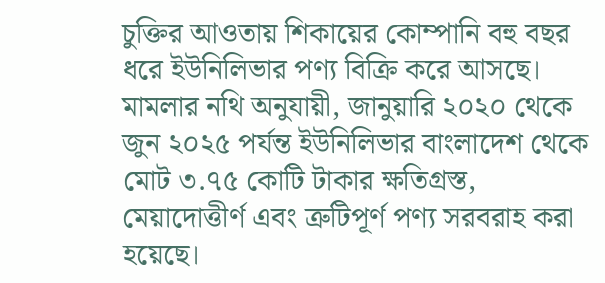চুক্তির আওতায় শিকায়ের কোম্পানি বহু বছর ধরে ইউনিলিভার পণ্য বিক্রি করে আসছে।
মামলার নথি অনুযায়ী, জানুয়ারি ২০২০ থেকে জুন ২০২৫ পর্যন্ত ইউনিলিভার বাংলাদেশ থেকে মোট ৩.৭৫ কোটি টাকার ক্ষতিগ্রস্ত, মেয়াদোত্তীর্ণ এবং ত্রুটিপূর্ণ পণ্য সরবরাহ করা হয়েছে।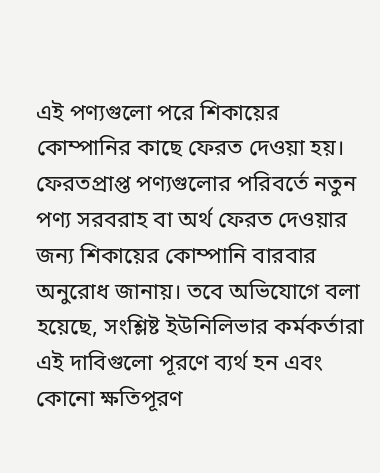এই পণ্যগুলো পরে শিকায়ের কোম্পানির কাছে ফেরত দেওয়া হয়।
ফেরতপ্রাপ্ত পণ্যগুলোর পরিবর্তে নতুন পণ্য সরবরাহ বা অর্থ ফেরত দেওয়ার জন্য শিকায়ের কোম্পানি বারবার অনুরোধ জানায়। তবে অভিযোগে বলা হয়েছে, সংশ্লিষ্ট ইউনিলিভার কর্মকর্তারা এই দাবিগুলো পূরণে ব্যর্থ হন এবং কোনো ক্ষতিপূরণ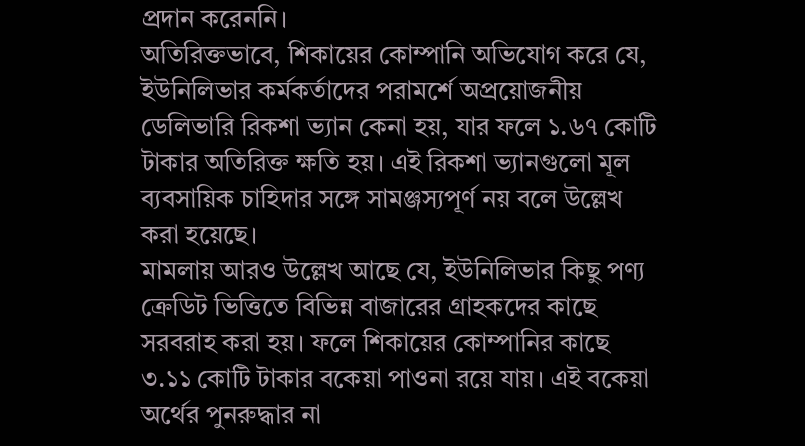প্রদান করেননি।
অতিরিক্তভাবে, শিকায়ের কোম্পানি অভিযোগ করে যে, ইউনিলিভার কর্মকর্তাদের পরামর্শে অপ্রয়োজনীয় ডেলিভারি রিকশা ভ্যান কেনা হয়, যার ফলে ১.৬৭ কোটি টাকার অতিরিক্ত ক্ষতি হয়। এই রিকশা ভ্যানগুলো মূল ব্যবসায়িক চাহিদার সঙ্গে সামঞ্জস্যপূর্ণ নয় বলে উল্লেখ করা হয়েছে।
মামলায় আরও উল্লেখ আছে যে, ইউনিলিভার কিছু পণ্য ক্রেডিট ভিত্তিতে বিভিন্ন বাজারের গ্রাহকদের কাছে সরবরাহ করা হয়। ফলে শিকায়ের কোম্পানির কাছে ৩.১১ কোটি টাকার বকেয়া পাওনা রয়ে যায়। এই বকেয়া অর্থের পুনরুদ্ধার না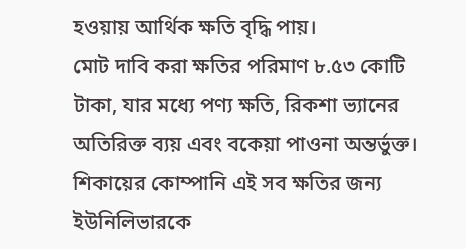হওয়ায় আর্থিক ক্ষতি বৃদ্ধি পায়।
মোট দাবি করা ক্ষতির পরিমাণ ৮.৫৩ কোটি টাকা, যার মধ্যে পণ্য ক্ষতি, রিকশা ভ্যানের অতিরিক্ত ব্যয় এবং বকেয়া পাওনা অন্তর্ভুক্ত। শিকায়ের কোম্পানি এই সব ক্ষতির জন্য ইউনিলিভারকে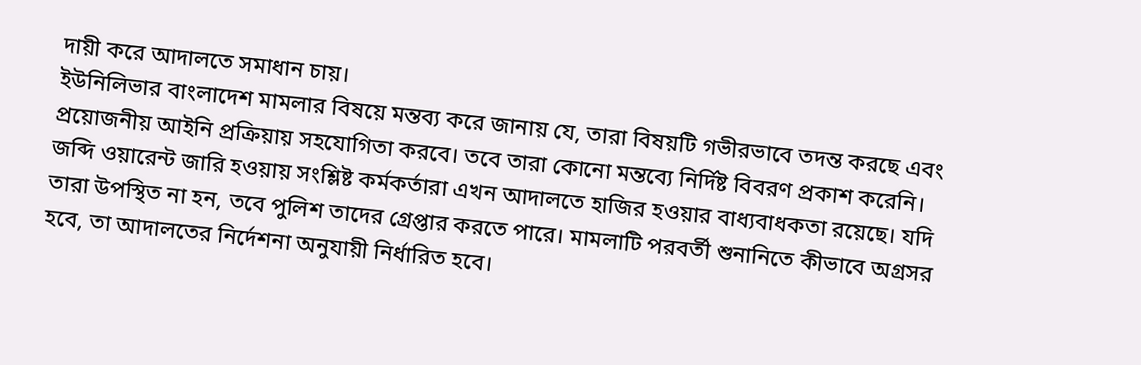দায়ী করে আদালতে সমাধান চায়।
ইউনিলিভার বাংলাদেশ মামলার বিষয়ে মন্তব্য করে জানায় যে, তারা বিষয়টি গভীরভাবে তদন্ত করছে এবং প্রয়োজনীয় আইনি প্রক্রিয়ায় সহযোগিতা করবে। তবে তারা কোনো মন্তব্যে নির্দিষ্ট বিবরণ প্রকাশ করেনি।
জব্দি ওয়ারেন্ট জারি হওয়ায় সংশ্লিষ্ট কর্মকর্তারা এখন আদালতে হাজির হওয়ার বাধ্যবাধকতা রয়েছে। যদি তারা উপস্থিত না হন, তবে পুলিশ তাদের গ্রেপ্তার করতে পারে। মামলাটি পরবর্তী শুনানিতে কীভাবে অগ্রসর হবে, তা আদালতের নির্দেশনা অনুযায়ী নির্ধারিত হবে।